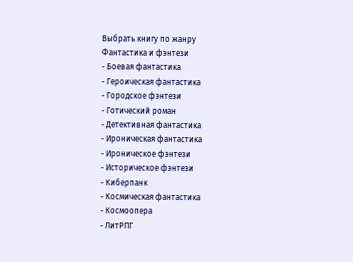Выбрать книгу по жанру
Фантастика и фэнтези
- Боевая фантастика
- Героическая фантастика
- Городское фэнтези
- Готический роман
- Детективная фантастика
- Ироническая фантастика
- Ироническое фэнтези
- Историческое фэнтези
- Киберпанк
- Космическая фантастика
- Космоопера
- ЛитРПГ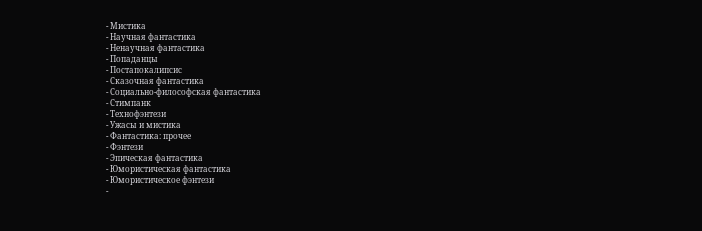- Мистика
- Научная фантастика
- Ненаучная фантастика
- Попаданцы
- Постапокалипсис
- Сказочная фантастика
- Социально-философская фантастика
- Стимпанк
- Технофэнтези
- Ужасы и мистика
- Фантастика: прочее
- Фэнтези
- Эпическая фантастика
- Юмористическая фантастика
- Юмористическое фэнтези
-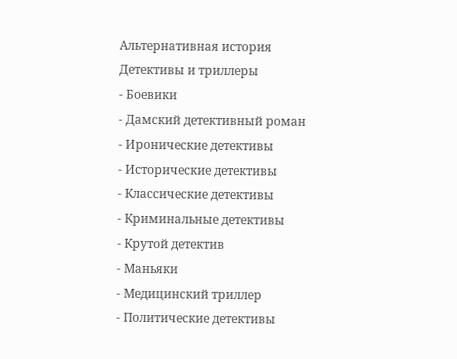Альтернативная история
Детективы и триллеры
- Боевики
- Дамский детективный роман
- Иронические детективы
- Исторические детективы
- Классические детективы
- Криминальные детективы
- Крутой детектив
- Маньяки
- Медицинский триллер
- Политические детективы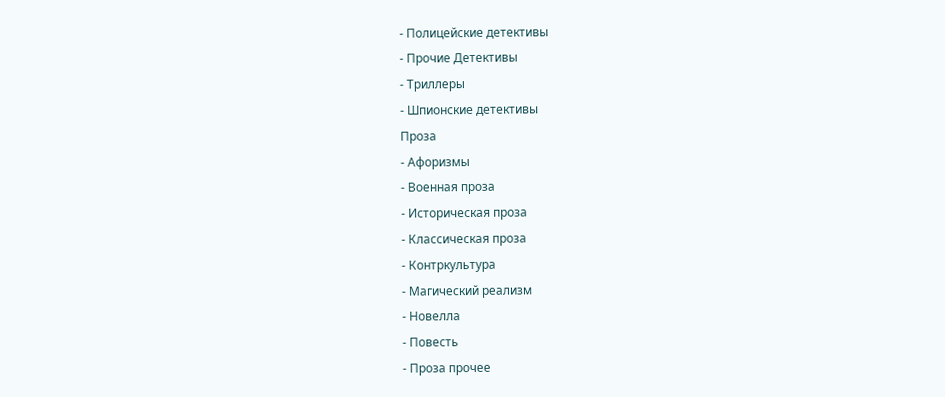- Полицейские детективы
- Прочие Детективы
- Триллеры
- Шпионские детективы
Проза
- Афоризмы
- Военная проза
- Историческая проза
- Классическая проза
- Контркультура
- Магический реализм
- Новелла
- Повесть
- Проза прочее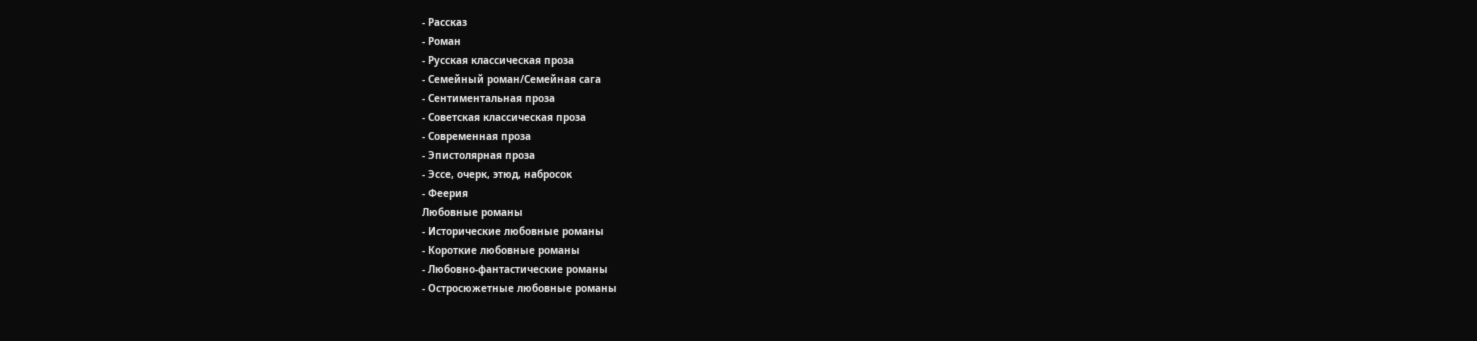- Рассказ
- Роман
- Русская классическая проза
- Семейный роман/Семейная сага
- Сентиментальная проза
- Советская классическая проза
- Современная проза
- Эпистолярная проза
- Эссе, очерк, этюд, набросок
- Феерия
Любовные романы
- Исторические любовные романы
- Короткие любовные романы
- Любовно-фантастические романы
- Остросюжетные любовные романы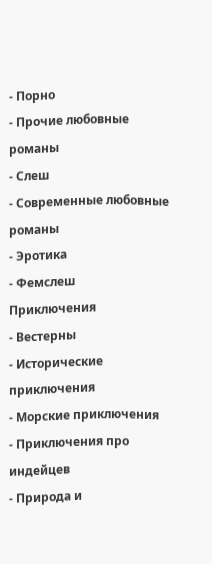- Порно
- Прочие любовные романы
- Слеш
- Современные любовные романы
- Эротика
- Фемслеш
Приключения
- Вестерны
- Исторические приключения
- Морские приключения
- Приключения про индейцев
- Природа и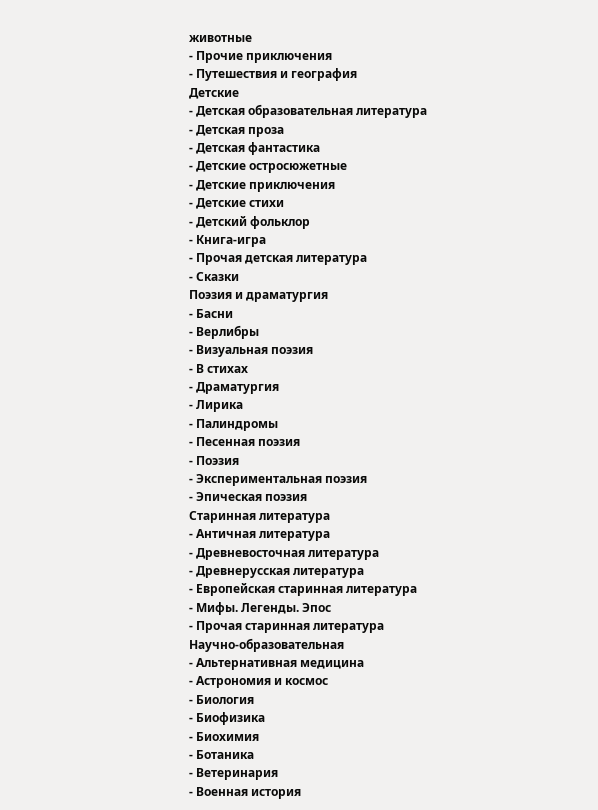животные
- Прочие приключения
- Путешествия и география
Детские
- Детская образовательная литература
- Детская проза
- Детская фантастика
- Детские остросюжетные
- Детские приключения
- Детские стихи
- Детский фольклор
- Книга-игра
- Прочая детская литература
- Сказки
Поэзия и драматургия
- Басни
- Верлибры
- Визуальная поэзия
- В стихах
- Драматургия
- Лирика
- Палиндромы
- Песенная поэзия
- Поэзия
- Экспериментальная поэзия
- Эпическая поэзия
Старинная литература
- Античная литература
- Древневосточная литература
- Древнерусская литература
- Европейская старинная литература
- Мифы. Легенды. Эпос
- Прочая старинная литература
Научно-образовательная
- Альтернативная медицина
- Астрономия и космос
- Биология
- Биофизика
- Биохимия
- Ботаника
- Ветеринария
- Военная история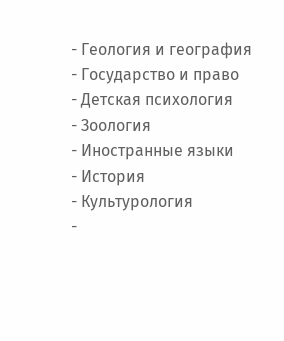- Геология и география
- Государство и право
- Детская психология
- Зоология
- Иностранные языки
- История
- Культурология
-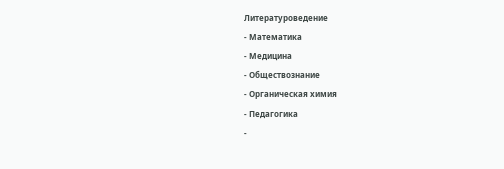Литературоведение
- Математика
- Медицина
- Обществознание
- Органическая химия
- Педагогика
-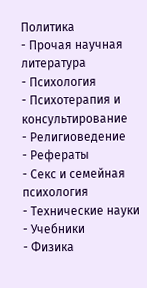Политика
- Прочая научная литература
- Психология
- Психотерапия и консультирование
- Религиоведение
- Рефераты
- Секс и семейная психология
- Технические науки
- Учебники
- Физика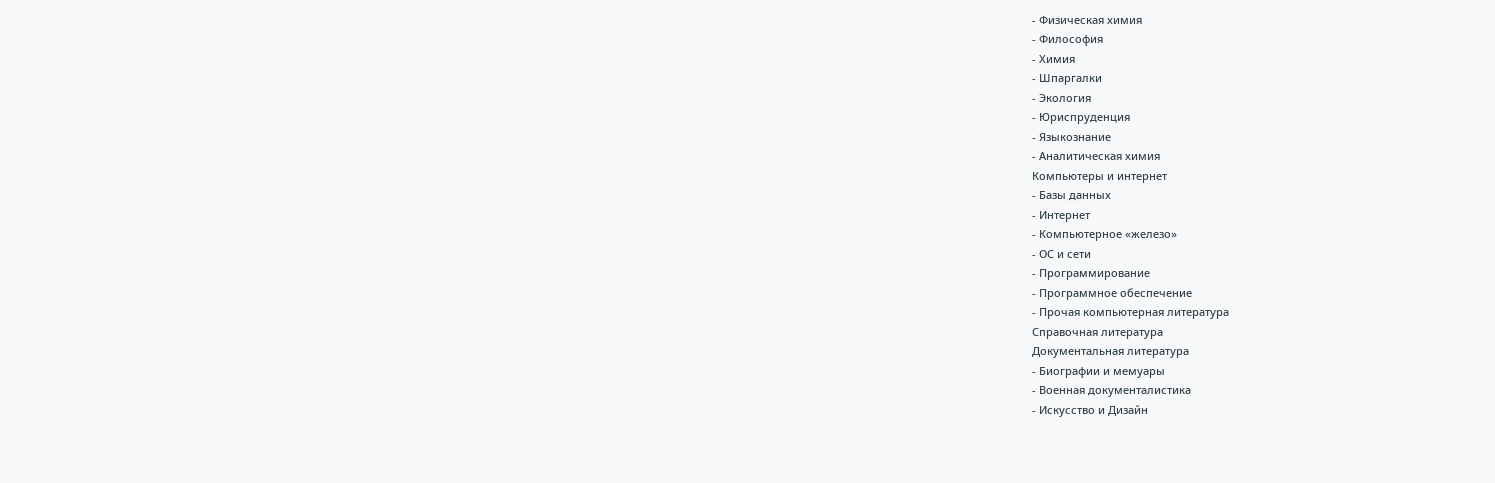- Физическая химия
- Философия
- Химия
- Шпаргалки
- Экология
- Юриспруденция
- Языкознание
- Аналитическая химия
Компьютеры и интернет
- Базы данных
- Интернет
- Компьютерное «железо»
- ОС и сети
- Программирование
- Программное обеспечение
- Прочая компьютерная литература
Справочная литература
Документальная литература
- Биографии и мемуары
- Военная документалистика
- Искусство и Дизайн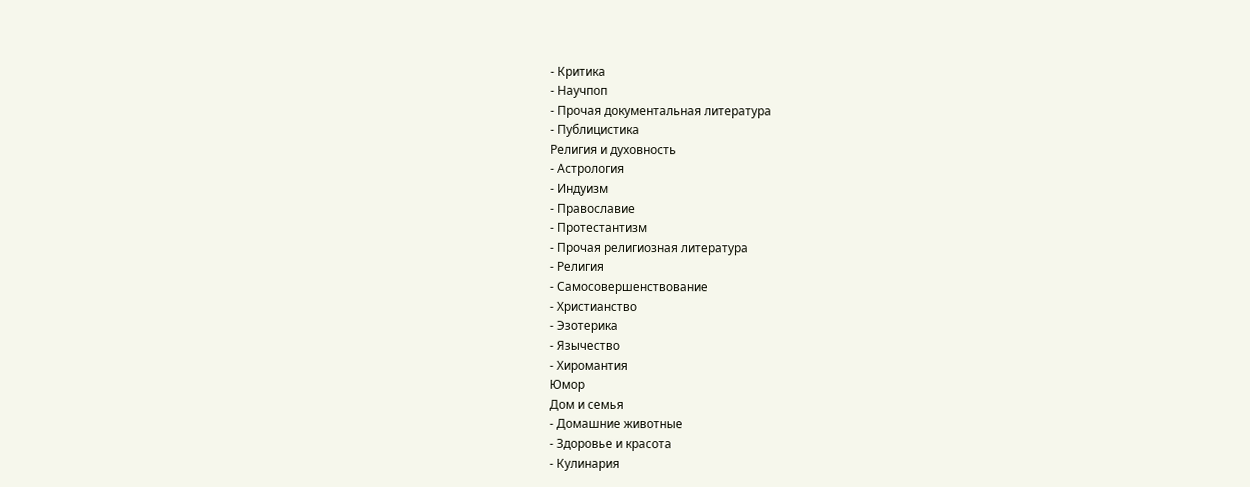- Критика
- Научпоп
- Прочая документальная литература
- Публицистика
Религия и духовность
- Астрология
- Индуизм
- Православие
- Протестантизм
- Прочая религиозная литература
- Религия
- Самосовершенствование
- Христианство
- Эзотерика
- Язычество
- Хиромантия
Юмор
Дом и семья
- Домашние животные
- Здоровье и красота
- Кулинария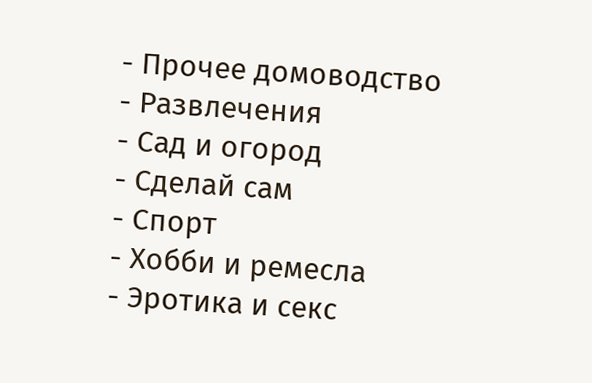- Прочее домоводство
- Развлечения
- Сад и огород
- Сделай сам
- Спорт
- Хобби и ремесла
- Эротика и секс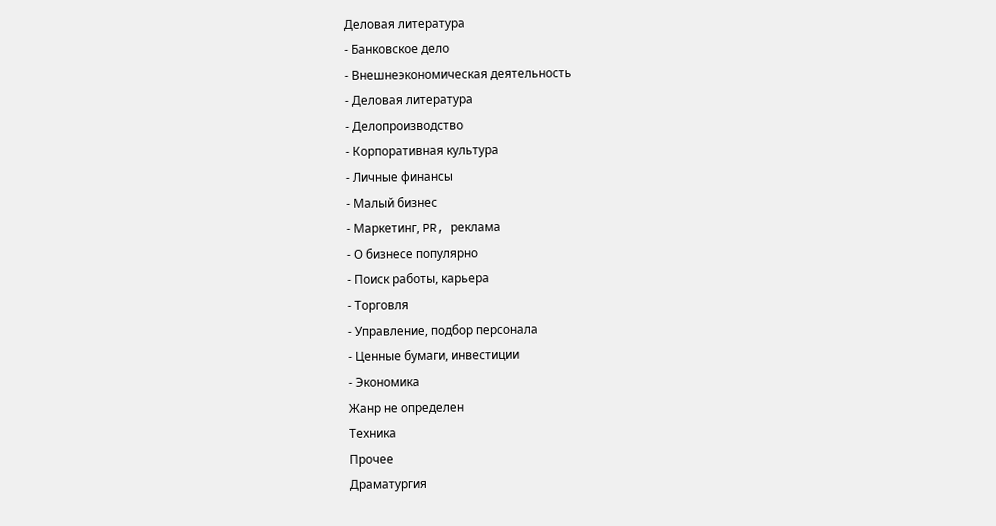Деловая литература
- Банковское дело
- Внешнеэкономическая деятельность
- Деловая литература
- Делопроизводство
- Корпоративная культура
- Личные финансы
- Малый бизнес
- Маркетинг, PR, реклама
- О бизнесе популярно
- Поиск работы, карьера
- Торговля
- Управление, подбор персонала
- Ценные бумаги, инвестиции
- Экономика
Жанр не определен
Техника
Прочее
Драматургия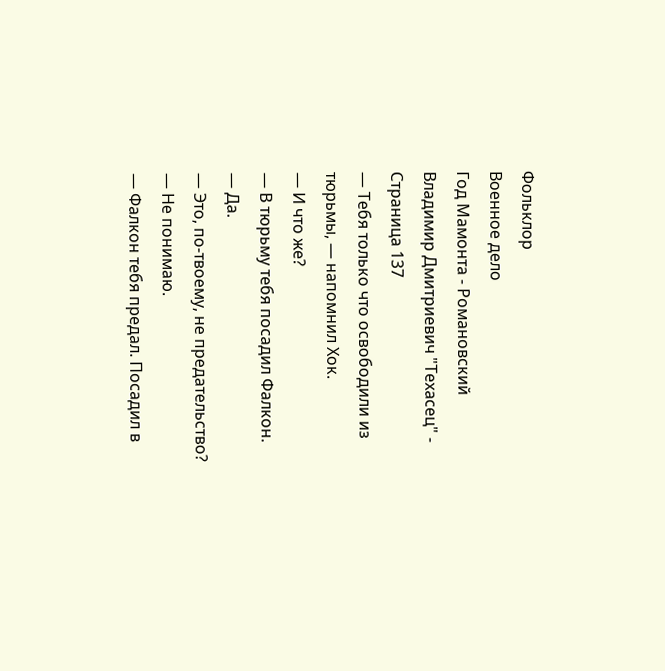Фольклор
Военное дело
Год Мамонта - Романовский Владимир Дмитриевич "Техасец" - Страница 137
— Тебя только что освободили из тюрьмы, — напомнил Хок.
— И что же?
— В тюрьму тебя посадил Фалкон.
— Да.
— Это, по-твоему, не предательство?
— Не понимаю.
— Фалкон тебя предал. Посадил в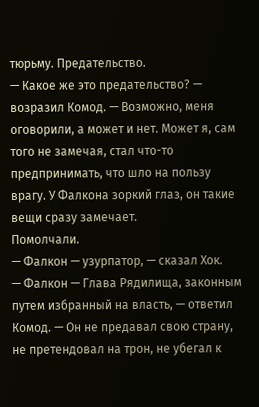тюрьму. Предательство.
— Какое же это предательство? — возразил Комод. — Возможно, меня оговорили, а может и нет. Может я, сам того не замечая, стал что-то предпринимать, что шло на пользу врагу. У Фалкона зоркий глаз, он такие вещи сразу замечает.
Помолчали.
— Фалкон — узурпатор, — сказал Хок.
— Фалкон — Глава Рядилища, законным путем избранный на власть, — ответил Комод. — Он не предавал свою страну, не претендовал на трон, не убегал к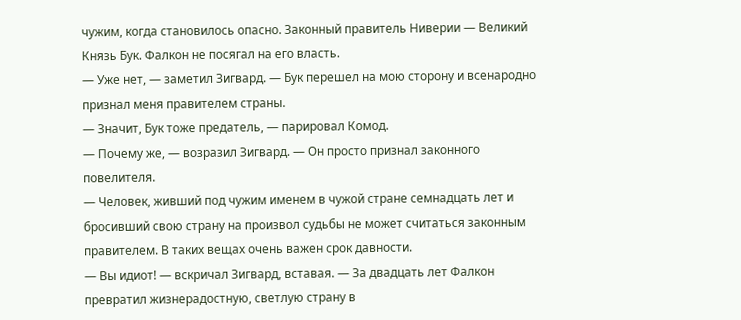чужим, когда становилось опасно. Законный правитель Ниверии — Великий Князь Бук. Фалкон не посягал на его власть.
— Уже нет, — заметил Зигвард. — Бук перешел на мою сторону и всенародно признал меня правителем страны.
— Значит, Бук тоже предатель, — парировал Комод.
— Почему же, — возразил Зигвард. — Он просто признал законного повелителя.
— Человек, живший под чужим именем в чужой стране семнадцать лет и бросивший свою страну на произвол судьбы не может считаться законным правителем. В таких вещах очень важен срок давности.
— Вы идиот! — вскричал Зигвард, вставая. — За двадцать лет Фалкон превратил жизнерадостную, светлую страну в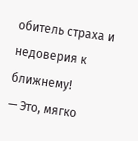обитель страха и недоверия к ближнему!
— Это, мягко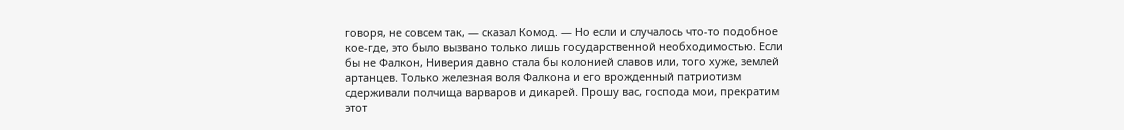говоря, не совсем так, — сказал Комод. — Но если и случалось что-то подобное кое-где, это было вызвано только лишь государственной необходимостью. Если бы не Фалкон, Ниверия давно стала бы колонией славов или, того хуже, землей артанцев. Только железная воля Фалкона и его врожденный патриотизм сдерживали полчища варваров и дикарей. Прошу вас, господа мои, прекратим этот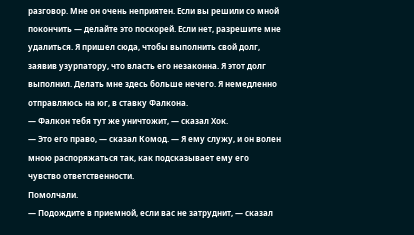разговор. Мне он очень неприятен. Если вы решили со мной покончить — делайте это поскорей. Если нет, разрешите мне удалиться. Я пришел сюда, чтобы выполнить свой долг, заявив узурпатору, что власть его незаконна. Я этот долг выполнил. Делать мне здесь больше нечего. Я немедленно отправляюсь на юг, в ставку Фалкона.
— Фалкон тебя тут же уничтожит, — сказал Хок.
— Это его право, — сказал Комод. — Я ему служу, и он волен мною распоряжаться так, как подсказывает ему его чувство ответственности.
Помолчали.
— Подождите в приемной, если вас не затруднит, — сказал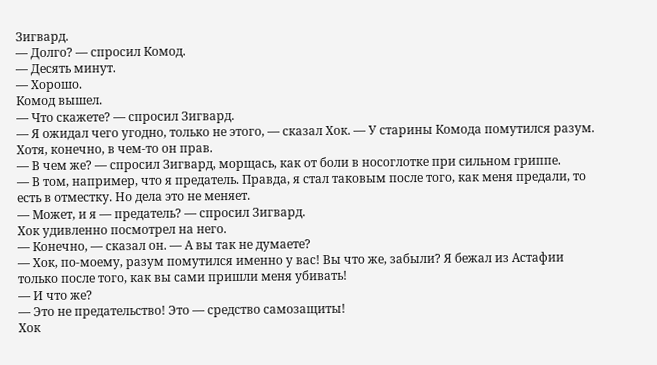Зигвард.
— Долго? — спросил Комод.
— Десять минут.
— Хорошо.
Комод вышел.
— Что скажете? — спросил Зигвард.
— Я ожидал чего угодно, только не этого, — сказал Хок. — У старины Комода помутился разум. Хотя, конечно, в чем-то он прав.
— В чем же? — спросил Зигвард, морщась, как от боли в носоглотке при сильном гриппе.
— В том, например, что я предатель. Правда, я стал таковым после того, как меня предали, то есть в отместку. Но дела это не меняет.
— Может, и я — предатель? — спросил Зигвард.
Хок удивленно посмотрел на него.
— Конечно, — сказал он. — А вы так не думаете?
— Хок, по-моему, разум помутился именно у вас! Вы что же, забыли? Я бежал из Астафии только после того, как вы сами пришли меня убивать!
— И что же?
— Это не предательство! Это — средство самозащиты!
Хок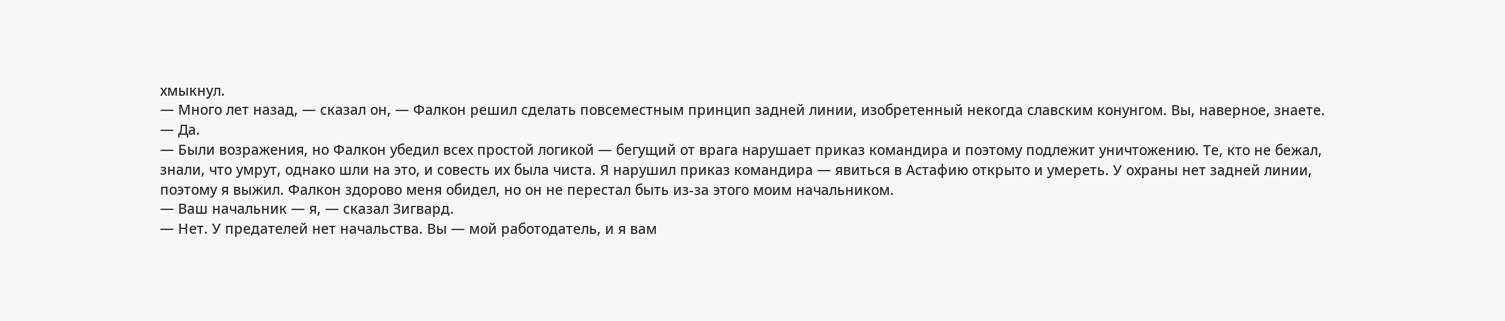хмыкнул.
— Много лет назад, — сказал он, — Фалкон решил сделать повсеместным принцип задней линии, изобретенный некогда славским конунгом. Вы, наверное, знаете.
— Да.
— Были возражения, но Фалкон убедил всех простой логикой — бегущий от врага нарушает приказ командира и поэтому подлежит уничтожению. Те, кто не бежал, знали, что умрут, однако шли на это, и совесть их была чиста. Я нарушил приказ командира — явиться в Астафию открыто и умереть. У охраны нет задней линии, поэтому я выжил. Фалкон здорово меня обидел, но он не перестал быть из-за этого моим начальником.
— Ваш начальник — я, — сказал Зигвард.
— Нет. У предателей нет начальства. Вы — мой работодатель, и я вам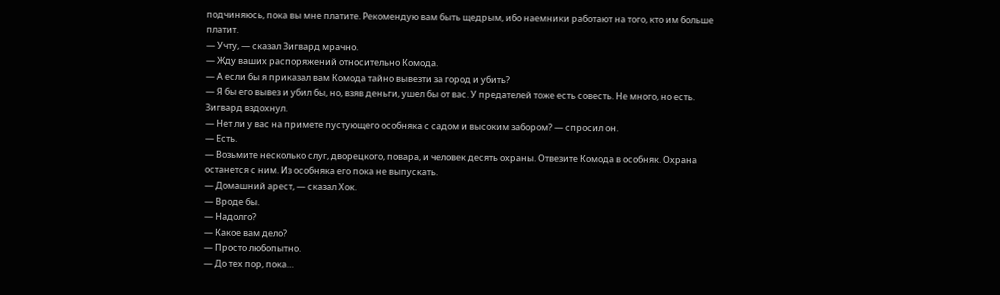подчиняюсь, пока вы мне платите. Рекомендую вам быть щедрым, ибо наемники работают на того, кто им больше платит.
— Учту, — сказал Зигвард мрачно.
— Жду ваших распоряжений относительно Комода.
— А если бы я приказал вам Комода тайно вывезти за город и убить?
— Я бы его вывез и убил бы, но, взяв деньги, ушел бы от вас. У предателей тоже есть совесть. Не много, но есть.
Зигвард вздохнул.
— Нет ли у вас на примете пустующего особняка с садом и высоким забором? — спросил он.
— Есть.
— Возьмите несколько слуг, дворецкого, повара, и человек десять охраны. Отвезите Комода в особняк. Охрана останется с ним. Из особняка его пока не выпускать.
— Домашний арест, — сказал Хок.
— Вроде бы.
— Надолго?
— Какое вам дело?
— Просто любопытно.
— До тех пор, пока…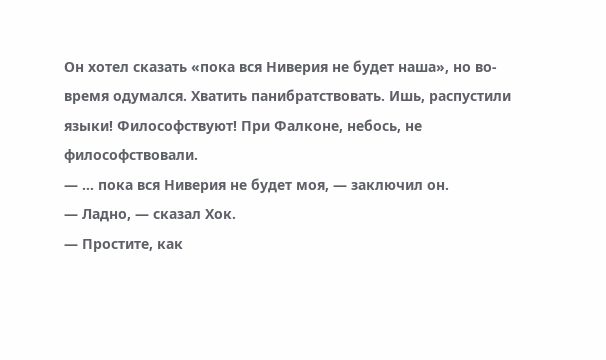Он хотел сказать «пока вся Ниверия не будет наша», но во-время одумался. Хватить панибратствовать. Ишь, распустили языки! Философствуют! При Фалконе, небось, не философствовали.
— … пока вся Ниверия не будет моя, — заключил он.
— Ладно, — сказал Хок.
— Простите, как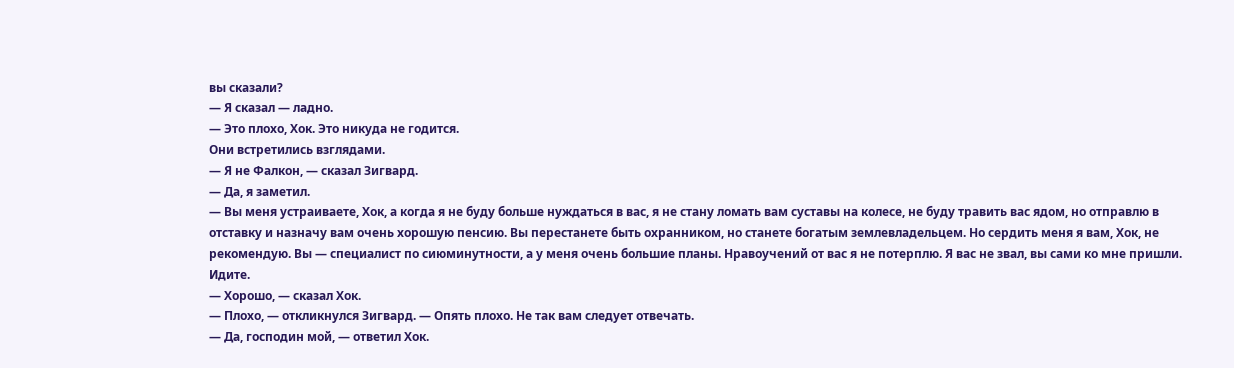вы сказали?
— Я сказал — ладно.
— Это плохо, Хок. Это никуда не годится.
Они встретились взглядами.
— Я не Фалкон, — сказал Зигвард.
— Да, я заметил.
— Вы меня устраиваете, Хок, а когда я не буду больше нуждаться в вас, я не стану ломать вам суставы на колесе, не буду травить вас ядом, но отправлю в отставку и назначу вам очень хорошую пенсию. Вы перестанете быть охранником, но станете богатым землевладельцем. Но сердить меня я вам, Хок, не рекомендую. Вы — специалист по сиюминутности, а у меня очень большие планы. Нравоучений от вас я не потерплю. Я вас не звал, вы сами ко мне пришли. Идите.
— Хорошо, — сказал Хок.
— Плохо, — откликнулся Зигвард. — Опять плохо. Не так вам следует отвечать.
— Да, господин мой, — ответил Хок.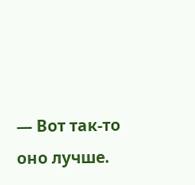— Вот так-то оно лучше.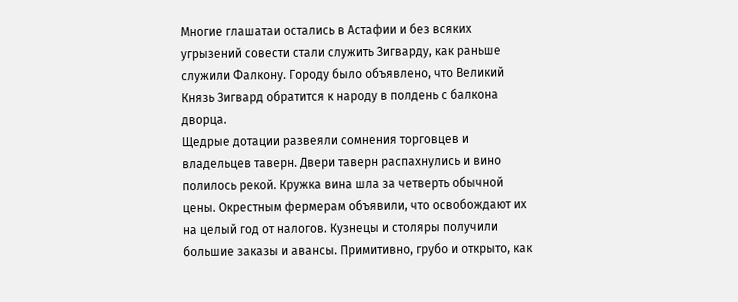Многие глашатаи остались в Астафии и без всяких угрызений совести стали служить Зигварду, как раньше служили Фалкону. Городу было объявлено, что Великий Князь Зигвард обратится к народу в полдень с балкона дворца.
Щедрые дотации развеяли сомнения торговцев и владельцев таверн. Двери таверн распахнулись и вино полилось рекой. Кружка вина шла за четверть обычной цены. Окрестным фермерам объявили, что освобождают их на целый год от налогов. Кузнецы и столяры получили большие заказы и авансы. Примитивно, грубо и открыто, как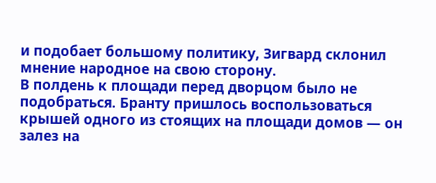и подобает большому политику, Зигвард склонил мнение народное на свою сторону.
В полдень к площади перед дворцом было не подобраться. Бранту пришлось воспользоваться крышей одного из стоящих на площади домов — он залез на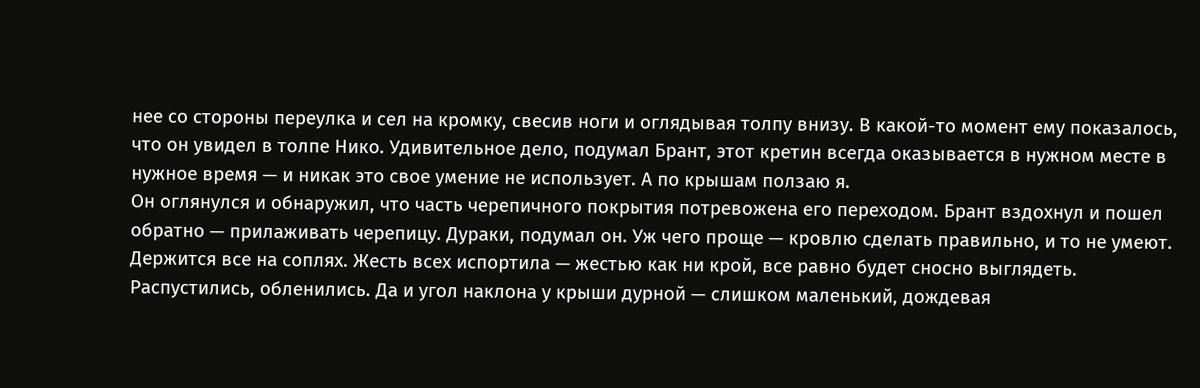нее со стороны переулка и сел на кромку, свесив ноги и оглядывая толпу внизу. В какой-то момент ему показалось, что он увидел в толпе Нико. Удивительное дело, подумал Брант, этот кретин всегда оказывается в нужном месте в нужное время — и никак это свое умение не использует. А по крышам ползаю я.
Он оглянулся и обнаружил, что часть черепичного покрытия потревожена его переходом. Брант вздохнул и пошел обратно — прилаживать черепицу. Дураки, подумал он. Уж чего проще — кровлю сделать правильно, и то не умеют. Держится все на соплях. Жесть всех испортила — жестью как ни крой, все равно будет сносно выглядеть. Распустились, обленились. Да и угол наклона у крыши дурной — слишком маленький, дождевая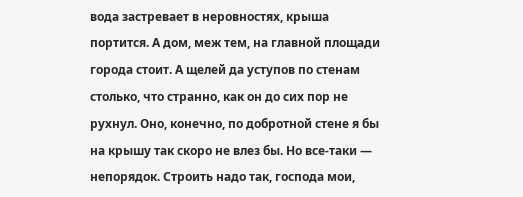вода застревает в неровностях, крыша портится. А дом, меж тем, на главной площади города стоит. А щелей да уступов по стенам столько, что странно, как он до сих пор не рухнул. Оно, конечно, по добротной стене я бы на крышу так скоро не влез бы. Но все-таки — непорядок. Строить надо так, господа мои,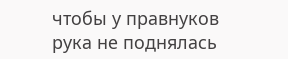чтобы у правнуков рука не поднялась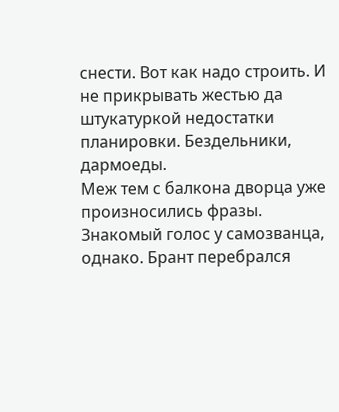снести. Вот как надо строить. И не прикрывать жестью да штукатуркой недостатки планировки. Бездельники, дармоеды.
Меж тем с балкона дворца уже произносились фразы. Знакомый голос у самозванца, однако. Брант перебрался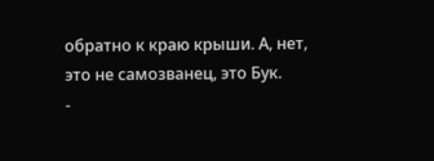обратно к краю крыши. А, нет, это не самозванец, это Бук.
-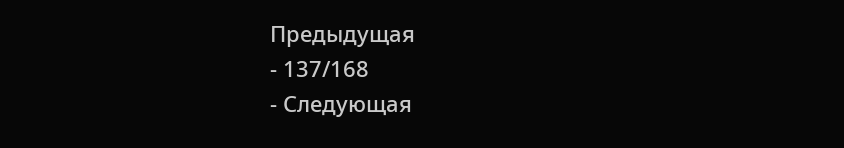Предыдущая
- 137/168
- Следующая